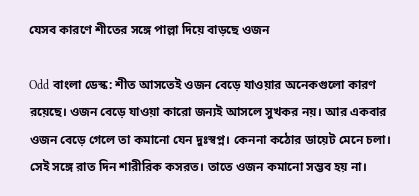যেসব কারণে শীতের সঙ্গে পাল্লা দিয়ে বাড়ছে ওজন

Odd বাংলা ডেস্ক: শীত আসতেই ওজন বেড়ে যাওয়ার অনেকগুলো কারণ রয়েছে। ওজন বেড়ে যাওয়া কারো জন্যই আসলে সুখকর নয়। আর একবার ওজন বেড়ে গেলে তা কমানো যেন দুঃস্বপ্ন। কেননা কঠোর ডায়েট মেনে চলা। সেই সঙ্গে রাত দিন শারীরিক কসরত। তাতে ওজন কমানো সম্ভব হয় না।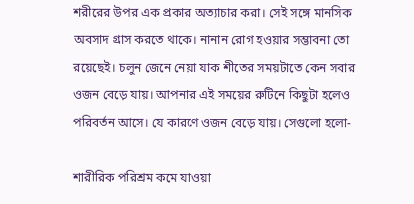শরীরের উপর এক প্রকার অত্যাচার করা। সেই সঙ্গে মানসিক অবসাদ গ্রাস করতে থাকে। নানান রোগ হওয়ার সম্ভাবনা তো রয়েছেই। চলুন জেনে নেয়া যাক শীতের সময়টাতে কেন সবার ওজন বেড়ে যায়। আপনার এই সময়ের রুটিনে কিছুটা হলেও পরিবর্তন আসে। যে কারণে ওজন বেড়ে যায়। সেগুলো হলো-

শারীরিক পরিশ্রম কমে যাওয়া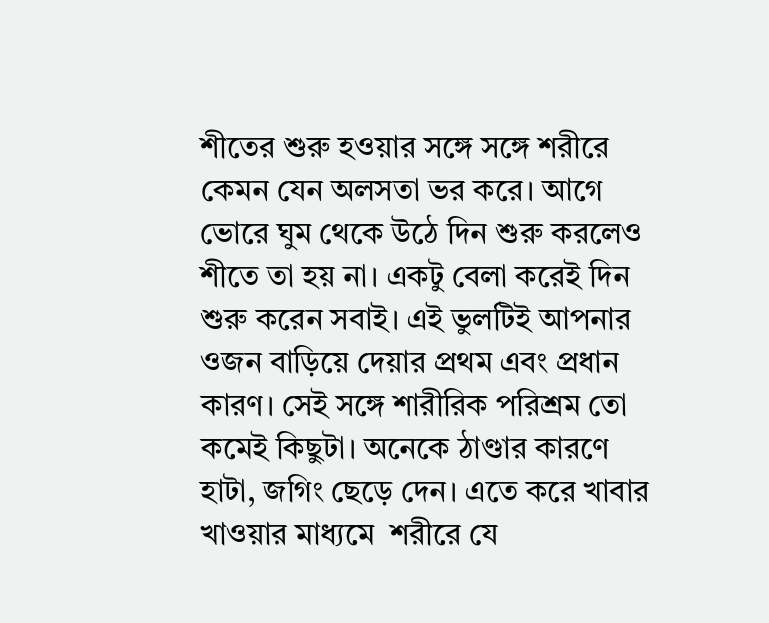শীতের শুরু হওয়ার সঙ্গে সঙ্গে শরীরে কেমন যেন অলসতা ভর করে। আগে ভোরে ঘুম থেকে উঠে দিন শুরু করলেও শীতে তা হয় না। একটু বেলা করেই দিন শুরু করেন সবাই। এই ভুলটিই আপনার ওজন বাড়িয়ে দেয়ার প্রথম এবং প্রধান কারণ। সেই সঙ্গে শারীরিক পরিশ্রম তো কমেই কিছুটা। অনেকে ঠাণ্ডার কারণে হাটা, জগিং ছেড়ে দেন। এতে করে খাবার খাওয়ার মাধ্যমে  শরীরে যে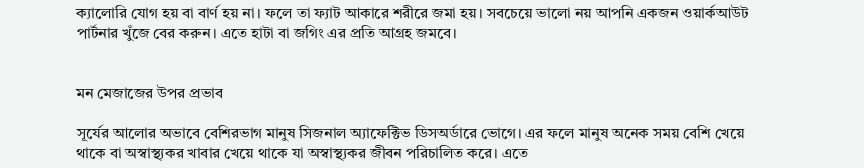ক্যালোরি যোগ হয় বা বার্ণ হয় না। ফলে তা ফ্যাট আকারে শরীরে জমা হয়। সবচেয়ে ভালো নয় আপনি একজন ওয়ার্কআউট পার্টনার খুঁজে বের করুন। এতে হাটা বা জগিং এর প্রতি আগ্রহ জমবে।


মন মেজাজের উপর প্রভাব

সূর্যের আলোর অভাবে বেশিরভাগ মানুষ সিজনাল অ্যাফেক্টিভ ডিসঅর্ডারে ভোগে। এর ফলে মানুষ অনেক সময় বেশি খেয়ে থাকে বা অস্বাস্থ্যকর খাবার খেয়ে থাকে যা অস্বাস্থ্যকর জীবন পরিচালিত করে। এতে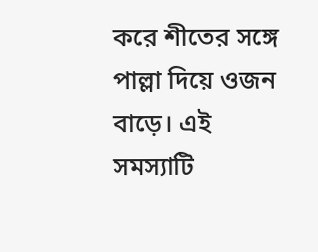করে শীতের সঙ্গে পাল্লা দিয়ে ওজন বাড়ে। এই সমস্যাটি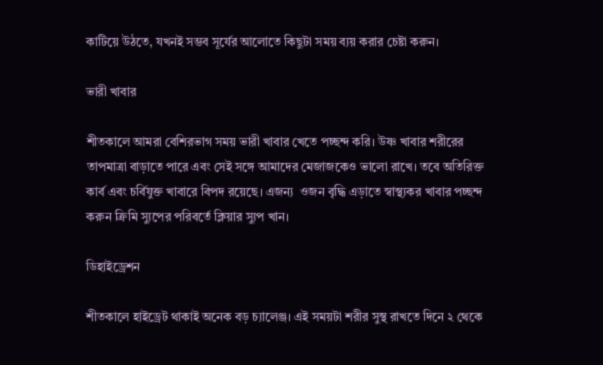কাটিয়ে উঠতে, যখনই সম্ভব সূর্যের আলোতে কিছুটা সময় ব্যয় করার চেষ্টা করুন।

ভারী খাবার

শীতকালে আমরা বেশিরভাগ সময় ভারী খাবার খেতে পচ্ছন্দ করি। উষ্ণ খাবার শরীরের তাপমাত্রা বাড়াতে পারে এবং সেই সঙ্গে আমাদের মেজাজকেও ভালো রাখে। তবে অতিরিক্ত কার্ব এবং চর্বিযুক্ত খাবারে বিপদ রয়েছে। এজন্য  ওজন বৃদ্ধি এড়াতে স্বাস্থ্যকর খাবার পচ্ছন্দ করুন ক্রিমি স্যুপের পরিবর্তে ক্লিয়ার স্যুপ খান।

ডিহাইড্রেশন

শীতকালে হাইড্রেট থাকাই অনেক বড় চ্যালেঞ্জ। এই সময়টা শরীর সুস্থ রাখতে দিনে ২ থেকে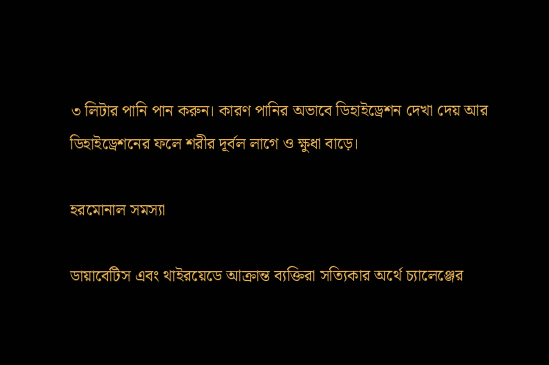৩ লিটার পানি পান করুন। কারণ পানির অভাবে ডিহাইড্রেশন দেখা দেয় আর ডিহাইড্রেশনের ফলে শরীর দূর্বল লাগে ও ক্ষুধা বাড়ে।

হরমোনাল সমস্যা

ডায়াবেটিস এবং থাইরয়েডে আক্রান্ত ব্যক্তিরা সত্যিকার অর্থে চ্যালেঞ্জের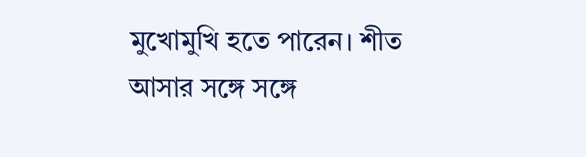মুখোমুখি হতে পারেন। শীত আসার সঙ্গে সঙ্গে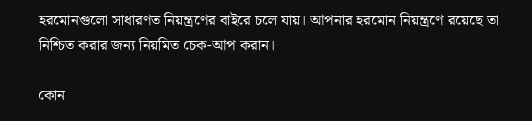হরমোনগুলো সাধারণত নিয়ন্ত্রণের বাইরে চলে যায়। আপনার হরমোন নিয়ন্ত্রণে রয়েছে তা নিশ্চিত করার জন্য নিয়মিত চেক-আপ করান।

কোন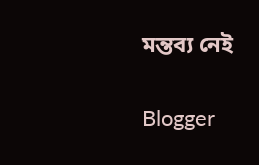মন্তব্য নেই

Blogger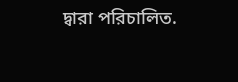দ্বারা পরিচালিত.